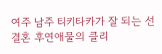여주 남주 티키타카가 잘 되는 선결혼 후연애물의 클리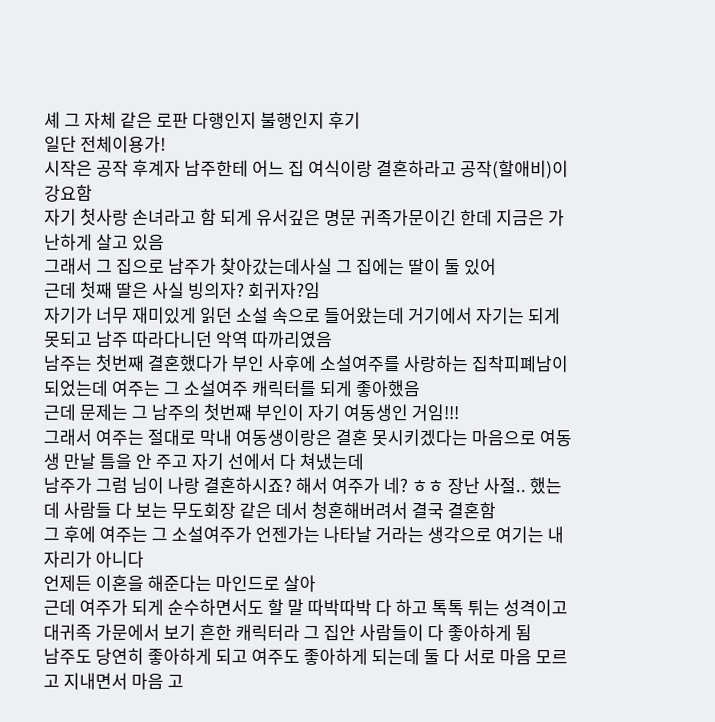셰 그 자체 같은 로판 다행인지 불행인지 후기
일단 전체이용가!
시작은 공작 후계자 남주한테 어느 집 여식이랑 결혼하라고 공작(할애비)이 강요함
자기 첫사랑 손녀라고 함 되게 유서깊은 명문 귀족가문이긴 한데 지금은 가난하게 살고 있음
그래서 그 집으로 남주가 찾아갔는데사실 그 집에는 딸이 둘 있어
근데 첫째 딸은 사실 빙의자? 회귀자?임
자기가 너무 재미있게 읽던 소설 속으로 들어왔는데 거기에서 자기는 되게 못되고 남주 따라다니던 악역 따까리였음
남주는 첫번째 결혼했다가 부인 사후에 소설여주를 사랑하는 집착피폐남이 되었는데 여주는 그 소설여주 캐릭터를 되게 좋아했음
근데 문제는 그 남주의 첫번째 부인이 자기 여동생인 거임!!!
그래서 여주는 절대로 막내 여동생이랑은 결혼 못시키겠다는 마음으로 여동생 만날 틈을 안 주고 자기 선에서 다 쳐냈는데
남주가 그럼 님이 나랑 결혼하시죠? 해서 여주가 네? ㅎㅎ 장난 사절.. 했는데 사람들 다 보는 무도회장 같은 데서 청혼해버려서 결국 결혼함
그 후에 여주는 그 소설여주가 언젠가는 나타날 거라는 생각으로 여기는 내 자리가 아니다
언제든 이혼을 해준다는 마인드로 살아
근데 여주가 되게 순수하면서도 할 말 따박따박 다 하고 톡톡 튀는 성격이고
대귀족 가문에서 보기 흔한 캐릭터라 그 집안 사람들이 다 좋아하게 됨
남주도 당연히 좋아하게 되고 여주도 좋아하게 되는데 둘 다 서로 마음 모르고 지내면서 마음 고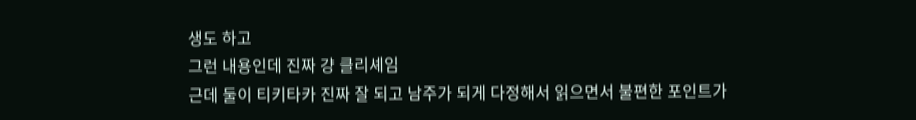생도 하고
그런 내용인데 진짜 걍 클리셰임
근데 둘이 티키타카 진짜 잘 되고 남주가 되게 다정해서 읽으면서 불편한 포인트가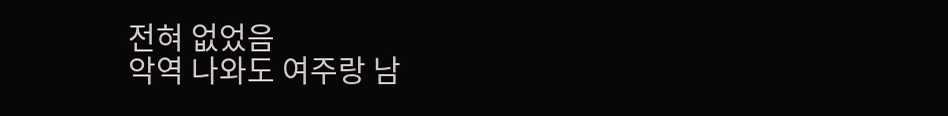전혀 없었음
악역 나와도 여주랑 남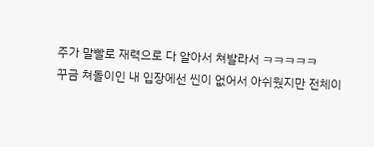주가 말빨로 재력으로 다 알아서 쳐발라서 ㅋㅋㅋㅋㅋ
꾸금 쳐돌이인 내 입장에선 씬이 없어서 아쉬웠지만 전체이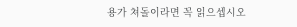용가 쳐돌이라면 꼭 읽으셉시오